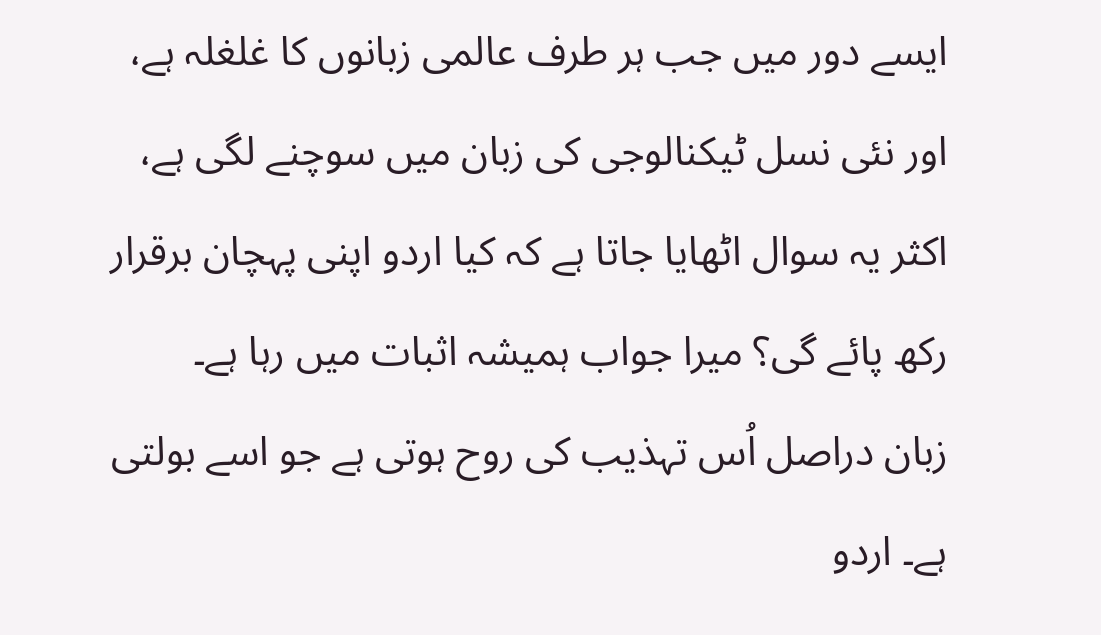ایسے دور میں جب ہر طرف عالمی زبانوں کا غلغلہ ہے، اور نئی نسل ٹیکنالوجی کی زبان میں سوچنے لگی ہے، اکثر یہ سوال اٹھایا جاتا ہے کہ کیا اردو اپنی پہچان برقرار رکھ پائے گی؟ میرا جواب ہمیشہ اثبات میں رہا ہے۔
زبان دراصل اُس تہذیب کی روح ہوتی ہے جو اسے بولتی ہے۔ اردو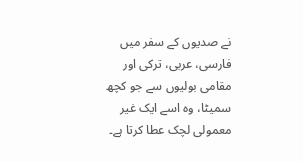نے صدیوں کے سفر میں فارسی، عربی، ترکی اور مقامی بولیوں سے جو کچھ سمیٹا، وہ اسے ایک غیر معمولی لچک عطا کرتا ہے۔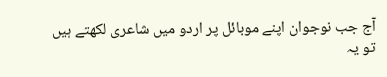آج جب نوجوان اپنے موبائل پر اردو میں شاعری لکھتے ہیں تو یہ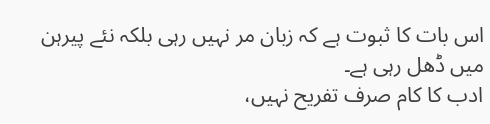اس بات کا ثبوت ہے کہ زبان مر نہیں رہی بلکہ نئے پیرہن میں ڈھل رہی ہے۔
ادب کا کام صرف تفریح نہیں،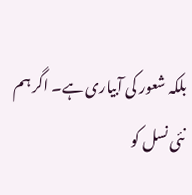بلکہ شعور کی آبیاری ہے۔ اگر ہم نئی نسل کو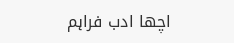اچھا ادب فراہم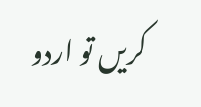کریں تو اردو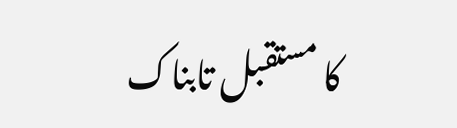کا مستقبل تابناک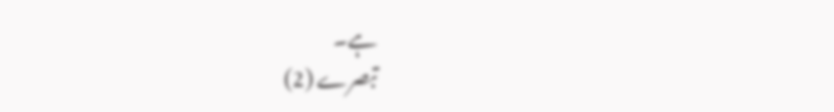ہے۔
تبصرے (2)